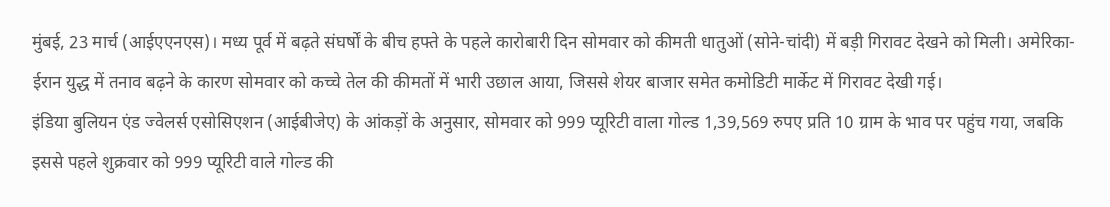मुंबई, 23 मार्च (आईएएनएस)। मध्य पूर्व में बढ़ते संघर्षों के बीच हफ्ते के पहले कारोबारी दिन सोमवार को कीमती धातुओं (सोने-चांदी) में बड़ी गिरावट देखने को मिली। अमेरिका-ईरान युद्ध में तनाव बढ़ने के कारण सोमवार को कच्चे तेल की कीमतों में भारी उछाल आया, जिससे शेयर बाजार समेत कमोडिटी मार्केट में गिरावट देखी गई।
इंडिया बुलियन एंड ज्वेलर्स एसोसिएशन (आईबीजेए) के आंकड़ों के अनुसार, सोमवार को 999 प्यूरिटी वाला गोल्ड 1,39,569 रुपए प्रति 10 ग्राम के भाव पर पहुंच गया, जबकि इससे पहले शुक्रवार को 999 प्यूरिटी वाले गोल्ड की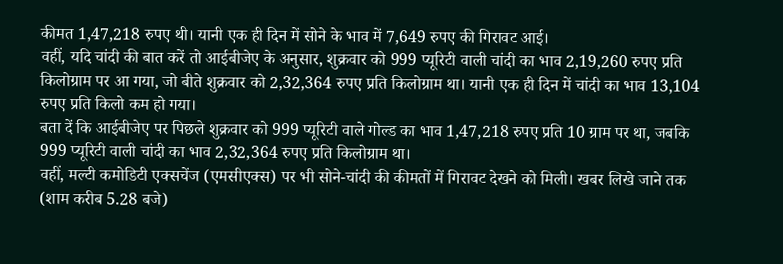कीमत 1,47,218 रुपए थी। यानी एक ही दिन में सोने के भाव में 7,649 रुपए की गिरावट आई।
वहीं, यदि चांदी की बात करें तो आईबीजेए के अनुसार, शुक्रवार को 999 प्यूरिटी वाली चांदी का भाव 2,19,260 रुपए प्रति किलोग्राम पर आ गया, जो बीते शुक्रवार को 2,32,364 रुपए प्रति किलोग्राम था। यानी एक ही दिन में चांदी का भाव 13,104 रुपए प्रति किलो कम हो गया।
बता दें कि आईबीजेए पर पिछले शुक्रवार को 999 प्यूरिटी वाले गोल्ड का भाव 1,47,218 रुपए प्रति 10 ग्राम पर था, जबकि 999 प्यूरिटी वाली चांदी का भाव 2,32,364 रुपए प्रति किलोग्राम था।
वहीं, मल्टी कमोडिटी एक्सचेंज (एमसीएक्स) पर भी सोने-चांदी की कीमतों में गिरावट देखने को मिली। खबर लिखे जाने तक (शाम करीब 5.28 बजे)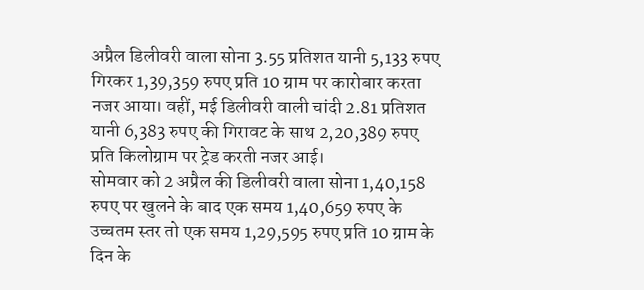अप्रैल डिलीवरी वाला सोना 3.55 प्रतिशत यानी 5,133 रुपए गिरकर 1,39,359 रुपए प्रति 10 ग्राम पर कारोबार करता नजर आया। वहीं, मई डिलीवरी वाली चांदी 2.81 प्रतिशत यानी 6,383 रुपए की गिरावट के साथ 2,20,389 रुपए प्रति किलोग्राम पर ट्रेड करती नजर आई।
सोमवार को 2 अप्रैल की डिलीवरी वाला सोना 1,40,158 रुपए पर खुलने के बाद एक समय 1,40,659 रुपए के उच्चतम स्तर तो एक समय 1,29,595 रुपए प्रति 10 ग्राम के दिन के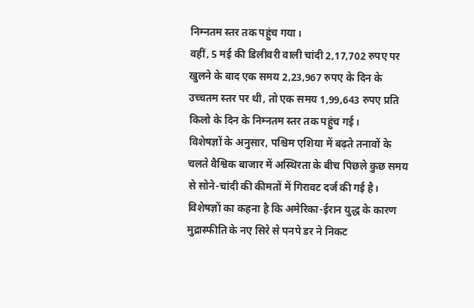निम्नतम स्तर तक पहुंच गया।
वहीं, 5 मई की डिलीवरी वाली चांदी 2,17,702 रुपए पर खुलने के बाद एक समय 2,23,967 रुपए के दिन के उच्चतम स्तर पर थी, तो एक समय 1,99,643 रुपए प्रति किलो के दिन के निम्नतम स्तर तक पहुंच गई।
विशेषज्ञों के अनुसार, पश्चिम एशिया में बढ़ते तनावों के चलते वैश्विक बाजार में अस्थिरता के बीच पिछले कुछ समय से सोने-चांदी की कीमतों में गिरावट दर्ज की गई है।
विशेषज्ञों का कहना है कि अमेरिका-ईरान युद्ध के कारण मुद्रास्फीति के नए सिरे से पनपे डर ने निकट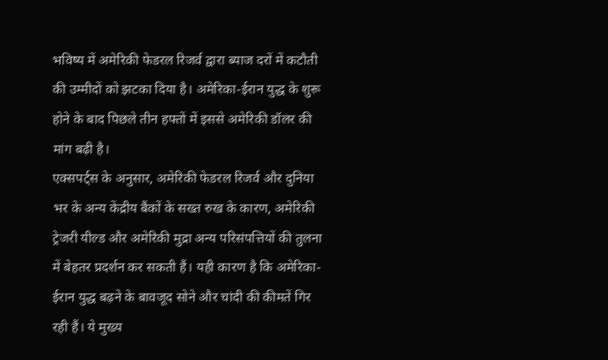भविष्य में अमेरिकी फेडरल रिजर्व द्वारा ब्याज दरों में कटौती की उम्मीदों को झटका दिया है। अमेरिका-ईरान युद्ध के शुरू होने के बाद पिछले तीन हफ्तों में इससे अमेरिकी डॉलर की मांग बढ़ी है।
एक्सपर्ट्स के अनुसार, अमेरिकी फेडरल रिजर्व और दुनिया भर के अन्य केंद्रीय बैंकों के सख्त रुख के कारण, अमेरिकी ट्रेजरी यील्ड और अमेरिकी मुद्रा अन्य परिसंपत्तियों की तुलना में बेहतर प्रदर्शन कर सकती हैं। यही कारण है कि अमेरिका-ईरान युद्ध बढ़ने के बावजूद सोने और चांदी की कीमतें गिर रही हैं। ये मुख्य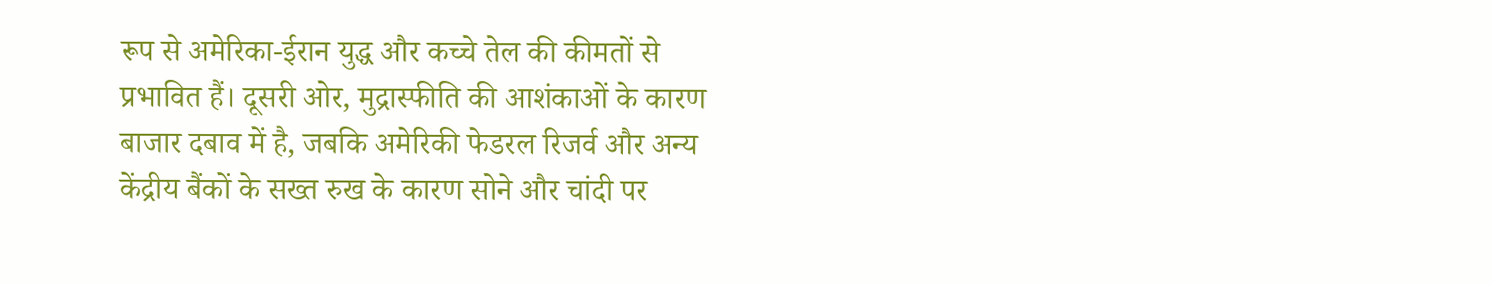रूप से अमेरिका-ईरान युद्ध और कच्चे तेल की कीमतों से प्रभावित हैं। दूसरी ओर, मुद्रास्फीति की आशंकाओं के कारण बाजार दबाव में है, जबकि अमेरिकी फेडरल रिजर्व और अन्य केंद्रीय बैंकों के सख्त रुख के कारण सोने और चांदी पर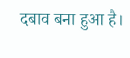दबाव बना हुआ है।